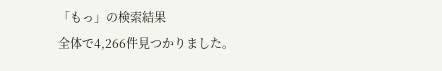「もっ」の検索結果
全体で4,266件見つかりました。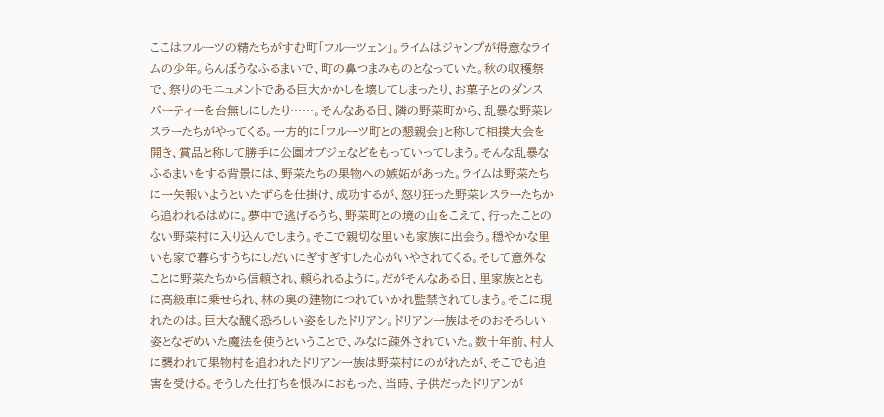ここはフルーツの精たちがすむ町「フルーツェン」。ライムはジャンプが得意なライムの少年。らんぼうなふるまいで、町の鼻つまみものとなっていた。秋の収穫祭で、祭りのモニュメントである巨大かかしを壊してしまったり、お菓子とのダンスパーティーを台無しにしたり……。そんなある日、隣の野菜町から、乱暴な野菜レスラーたちがやってくる。一方的に「フルーツ町との懇親会」と称して相撲大会を開き、賞品と称して勝手に公園オブジェなどをもっていってしまう。そんな乱暴なふるまいをする背景には、野菜たちの果物への嫉妬があった。ライムは野菜たちに一矢報いようといたずらを仕掛け、成功するが、怒り狂った野菜レスラーたちから追われるはめに。夢中で逃げるうち、野菜町との境の山をこえて、行ったことのない野菜村に入り込んでしまう。そこで親切な里いも家族に出会う。穏やかな里いも家で暮らすうちにしだいにぎすぎすした心がいやされてくる。そして意外なことに野菜たちから信頼され、頼られるように。だがそんなある日、里家族とともに高級車に乗せられ、林の奥の建物につれていかれ監禁されてしまう。そこに現れたのは。巨大な醜く恐ろしい姿をしたドリアン。ドリアン一族はそのおそろしい姿となぞめいた魔法を使うということで、みなに疎外されていた。数十年前、村人に襲われて果物村を追われたドリアン一族は野菜村にのがれたが、そこでも迫害を受ける。そうした仕打ちを恨みにおもった、当時、子供だったドリアンが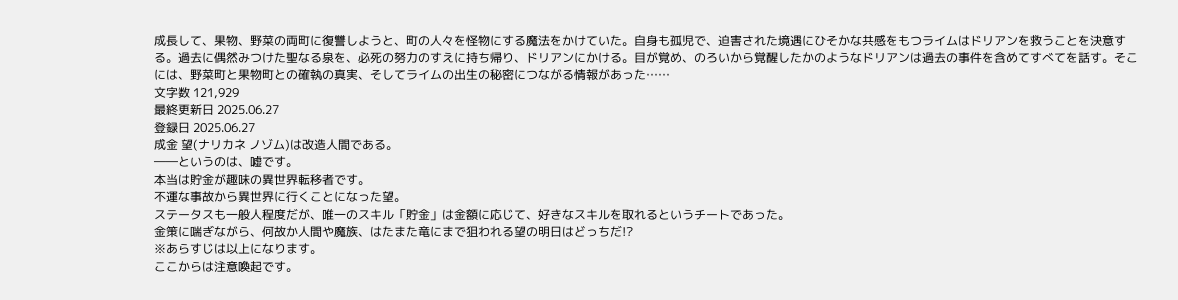成長して、果物、野菜の両町に復讐しようと、町の人々を怪物にする魔法をかけていた。自身も孤児で、迫害された境遇にひそかな共感をもつライムはドリアンを救うことを決意する。過去に偶然みつけた聖なる泉を、必死の努力のすえに持ち帰り、ドリアンにかける。目が覚め、のろいから覚醒したかのようなドリアンは過去の事件を含めてすべてを話す。そこには、野菜町と果物町との確執の真実、そしてライムの出生の秘密につながる情報があった……
文字数 121,929
最終更新日 2025.06.27
登録日 2025.06.27
成金 望(ナリカネ ノゾム)は改造人間である。
――というのは、嘘です。
本当は貯金が趣味の異世界転移者です。
不運な事故から異世界に行くことになった望。
ステータスも一般人程度だが、唯一のスキル「貯金」は金額に応じて、好きなスキルを取れるというチートであった。
金策に喘ぎながら、何故か人間や魔族、はたまた竜にまで狙われる望の明日はどっちだ!?
※あらすじは以上になります。
ここからは注意喚起です。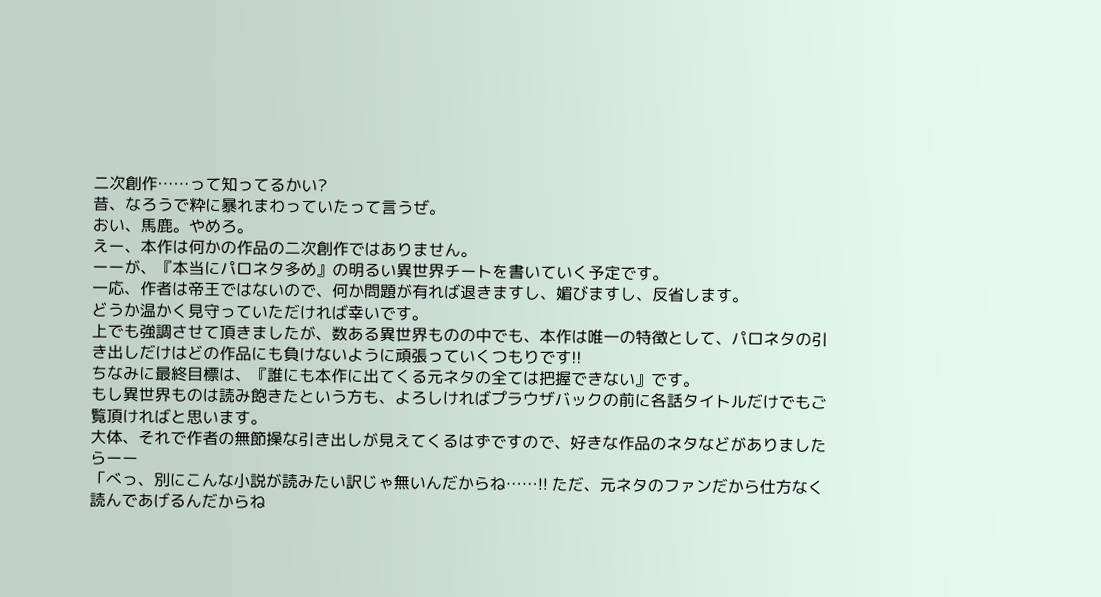二次創作……って知ってるかい?
昔、なろうで粋に暴れまわっていたって言うぜ。
おい、馬鹿。やめろ。
えー、本作は何かの作品の二次創作ではありません。
ーーが、『本当にパロネタ多め』の明るい異世界チートを書いていく予定です。
一応、作者は帝王ではないので、何か問題が有れば退きますし、媚びますし、反省します。
どうか温かく見守っていただければ幸いです。
上でも強調させて頂きましたが、数ある異世界ものの中でも、本作は唯一の特徴として、パロネタの引き出しだけはどの作品にも負けないように頑張っていくつもりです!!
ちなみに最終目標は、『誰にも本作に出てくる元ネタの全ては把握できない』です。
もし異世界ものは読み飽きたという方も、よろしければプラウザバックの前に各話タイトルだけでもご覧頂ければと思います。
大体、それで作者の無節操な引き出しが見えてくるはずですので、好きな作品のネタなどがありましたらーー
「べっ、別にこんな小説が読みたい訳じゃ無いんだからね……!! ただ、元ネタのファンだから仕方なく読んであげるんだからね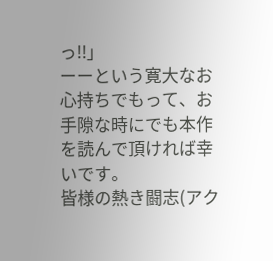っ!!」
ーーという寛大なお心持ちでもって、お手隙な時にでも本作を読んで頂ければ幸いです。
皆様の熱き闘志(アク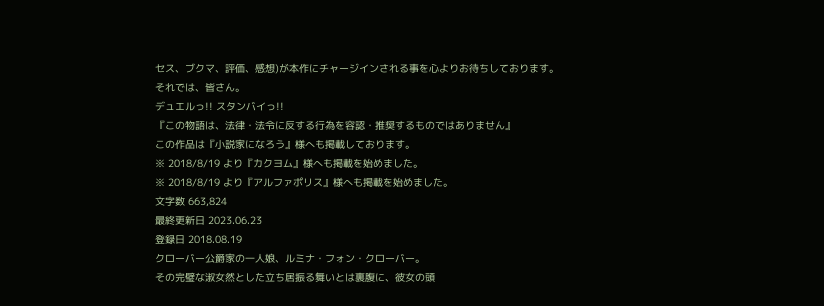セス、ブクマ、評価、感想)が本作にチャージインされる事を心よりお待ちしております。
それでは、皆さん。
デュエルっ!! スタンバイっ!!
『この物語は、法律・法令に反する行為を容認・推奨するものではありません』
この作品は『小説家になろう』様へも掲載しております。
※ 2018/8/19 より『カクヨム』様へも掲載を始めました。
※ 2018/8/19 より『アルファポリス』様へも掲載を始めました。
文字数 663,824
最終更新日 2023.06.23
登録日 2018.08.19
クローバー公爵家の一人娘、ルミナ・フォン・クローバー。
その完璧な淑女然とした立ち居振る舞いとは裏腹に、彼女の頭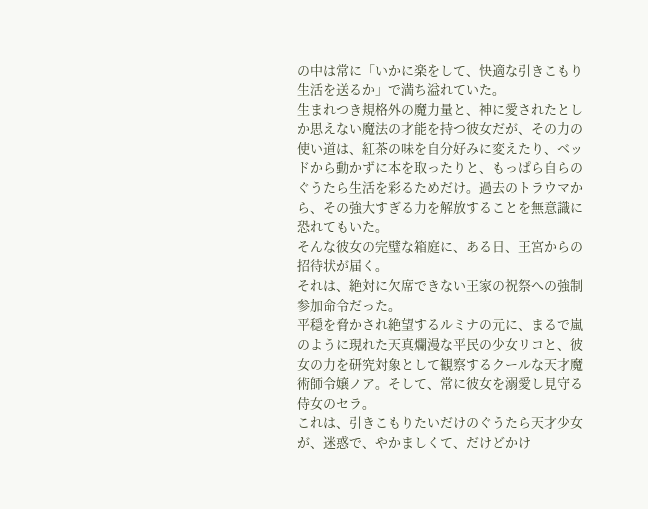の中は常に「いかに楽をして、快適な引きこもり生活を送るか」で満ち溢れていた。
生まれつき規格外の魔力量と、神に愛されたとしか思えない魔法の才能を持つ彼女だが、その力の使い道は、紅茶の味を自分好みに変えたり、ベッドから動かずに本を取ったりと、もっぱら自らのぐうたら生活を彩るためだけ。過去のトラウマから、その強大すぎる力を解放することを無意識に恐れてもいた。
そんな彼女の完璧な箱庭に、ある日、王宮からの招待状が届く。
それは、絶対に欠席できない王家の祝祭への強制参加命令だった。
平穏を脅かされ絶望するルミナの元に、まるで嵐のように現れた天真爛漫な平民の少女リコと、彼女の力を研究対象として観察するクールな天才魔術師令嬢ノア。そして、常に彼女を溺愛し見守る侍女のセラ。
これは、引きこもりたいだけのぐうたら天才少女が、迷惑で、やかましくて、だけどかけ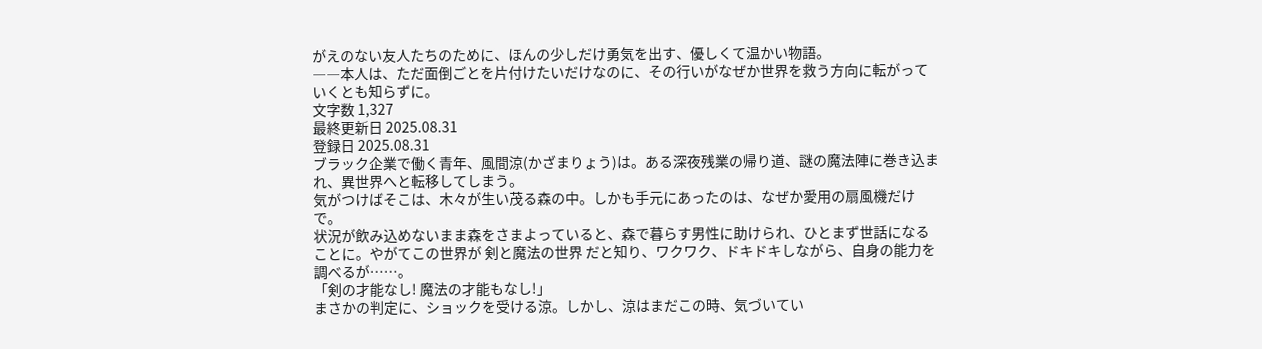がえのない友人たちのために、ほんの少しだけ勇気を出す、優しくて温かい物語。
――本人は、ただ面倒ごとを片付けたいだけなのに、その行いがなぜか世界を救う方向に転がっていくとも知らずに。
文字数 1,327
最終更新日 2025.08.31
登録日 2025.08.31
ブラック企業で働く青年、風間涼(かざまりょう)は。ある深夜残業の帰り道、謎の魔法陣に巻き込まれ、異世界へと転移してしまう。
気がつけばそこは、木々が生い茂る森の中。しかも手元にあったのは、なぜか愛用の扇風機だけで。
状況が飲み込めないまま森をさまよっていると、森で暮らす男性に助けられ、ひとまず世話になることに。やがてこの世界が 剣と魔法の世界 だと知り、ワクワク、ドキドキしながら、自身の能力を調べるが……。
「剣の才能なし! 魔法の才能もなし!」
まさかの判定に、ショックを受ける涼。しかし、涼はまだこの時、気づいてい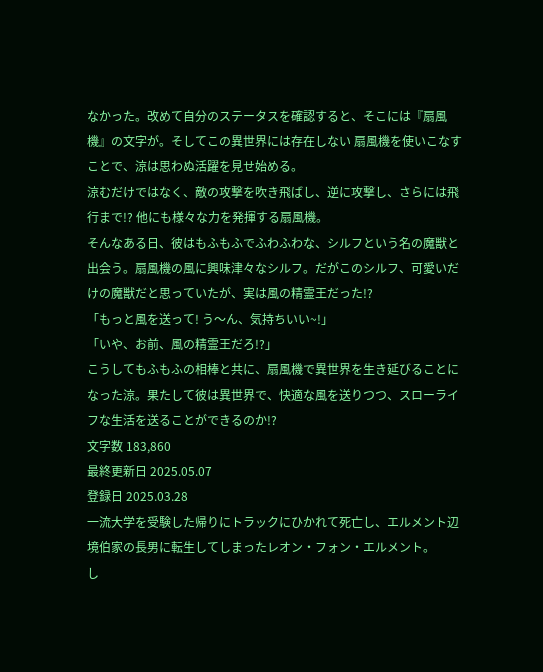なかった。改めて自分のステータスを確認すると、そこには『扇風機』の文字が。そしてこの異世界には存在しない 扇風機を使いこなすことで、涼は思わぬ活躍を見せ始める。
涼むだけではなく、敵の攻撃を吹き飛ばし、逆に攻撃し、さらには飛行まで!? 他にも様々な力を発揮する扇風機。
そんなある日、彼はもふもふでふわふわな、シルフという名の魔獣と出会う。扇風機の風に興味津々なシルフ。だがこのシルフ、可愛いだけの魔獣だと思っていたが、実は風の精霊王だった!?
「もっと風を送って! う〜ん、気持ちいい~!」
「いや、お前、風の精霊王だろ!?」
こうしてもふもふの相棒と共に、扇風機で異世界を生き延びることになった涼。果たして彼は異世界で、快適な風を送りつつ、スローライフな生活を送ることができるのか!?
文字数 183,860
最終更新日 2025.05.07
登録日 2025.03.28
一流大学を受験した帰りにトラックにひかれて死亡し、エルメント辺境伯家の長男に転生してしまったレオン・フォン・エルメント。
し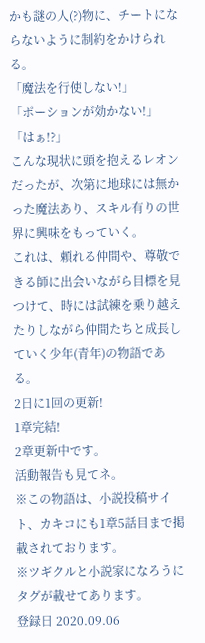かも謎の人(?)物に、チートにならないように制約をかけられる。
「魔法を行使しない!」
「ポーションが効かない!」
「はぁ!?」
こんな現状に頭を抱えるレオンだったが、次第に地球には無かった魔法あり、スキル有りの世界に興味をもっていく。
これは、頼れる仲間や、尊敬できる師に出会いながら目標を見つけて、時には試練を乗り越えたりしながら仲間たちと成長していく少年(青年)の物語である。
2日に1回の更新!
1章完結!
2章更新中です。
活動報告も見てネ。
※この物語は、小説投稿サイト、カキコにも1章5話目まで掲載されております。
※ツギクルと小説家になろうにタグが載せてあります。
登録日 2020.09.06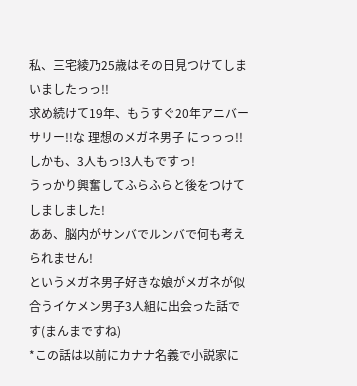私、三宅綾乃25歳はその日見つけてしまいましたっっ!!
求め続けて19年、もうすぐ20年アニバーサリー!!な 理想のメガネ男子 にっっっ!!
しかも、3人もっ!3人もですっ!
うっかり興奮してふらふらと後をつけてしましました!
ああ、脳内がサンバでルンバで何も考えられません!
というメガネ男子好きな娘がメガネが似合うイケメン男子3人組に出会った話です(まんまですね)
*この話は以前にカナナ名義で小説家に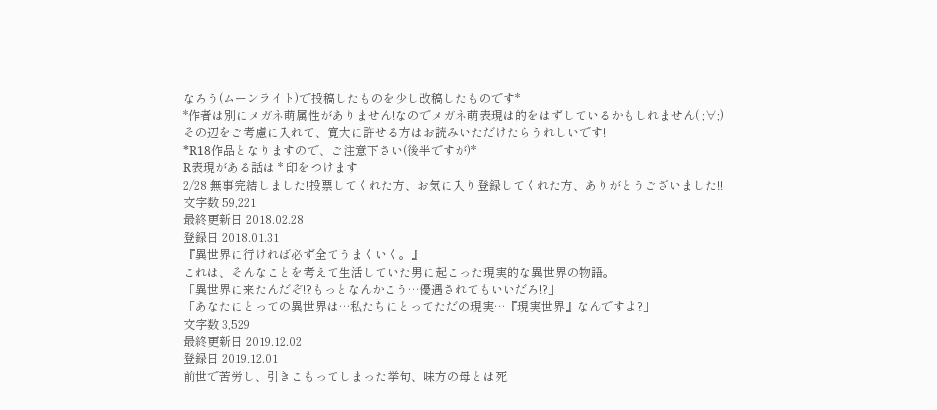なろう(ムーンライト)で投稿したものを少し改稿したものです*
*作者は別にメガネ萌属性がありません!なのでメガネ萌表現は的をはずしているかもしれません( ;∀;)
その辺をご考慮に入れて、寛大に許せる方はお読みいただけたらうれしいです!
*R18作品となりますので、ご注意下さい(後半ですが)*
R表現がある話は * 印をつけます
2/28 無事完結しました!投票してくれた方、お気に入り登録してくれた方、ありがとうございました!!
文字数 59,221
最終更新日 2018.02.28
登録日 2018.01.31
『異世界に行ければ必ず全てうまくいく。』
これは、そんなことを考えて生活していた男に起こった現実的な異世界の物語。
「異世界に来たんだぞ!?もっとなんかこう…優遇されてもいいだろ!?」
「あなたにとっての異世界は…私たちにとってただの現実…『現実世界』なんですよ?」
文字数 3,529
最終更新日 2019.12.02
登録日 2019.12.01
前世で苦労し、引きこもってしまった挙句、味方の母とは死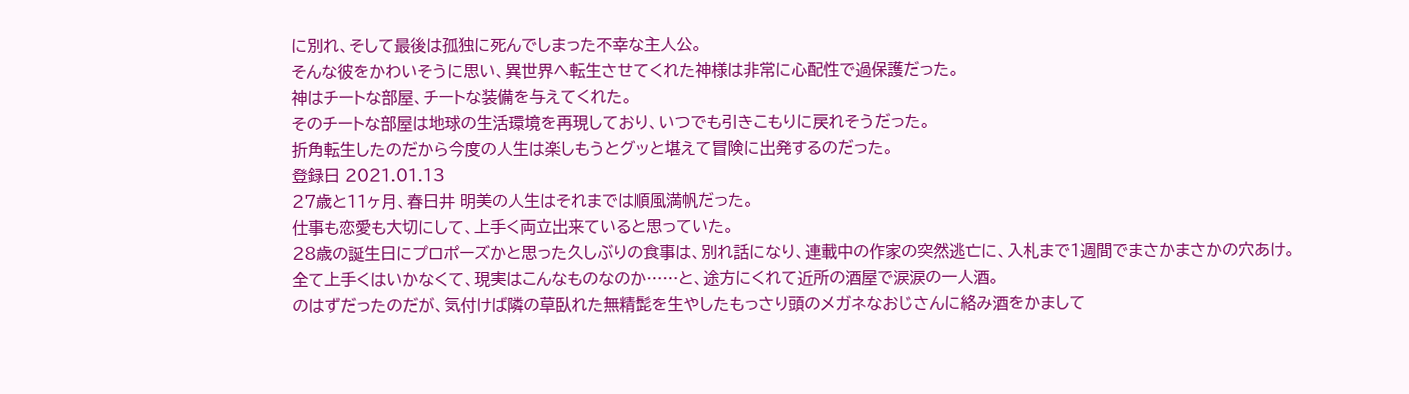に別れ、そして最後は孤独に死んでしまった不幸な主人公。
そんな彼をかわいそうに思い、異世界へ転生させてくれた神様は非常に心配性で過保護だった。
神はチートな部屋、チートな装備を与えてくれた。
そのチートな部屋は地球の生活環境を再現しており、いつでも引きこもりに戻れそうだった。
折角転生したのだから今度の人生は楽しもうとグッと堪えて冒険に出発するのだった。
登録日 2021.01.13
27歳と11ヶ月、春日井 明美の人生はそれまでは順風満帆だった。
仕事も恋愛も大切にして、上手く両立出来ていると思っていた。
28歳の誕生日にプロポーズかと思った久しぶりの食事は、別れ話になり、連載中の作家の突然逃亡に、入札まで1週間でまさかまさかの穴あけ。
全て上手くはいかなくて、現実はこんなものなのか……と、途方にくれて近所の酒屋で涙涙の一人酒。
のはずだったのだが、気付けば隣の草臥れた無精髭を生やしたもっさり頭のメガネなおじさんに絡み酒をかまして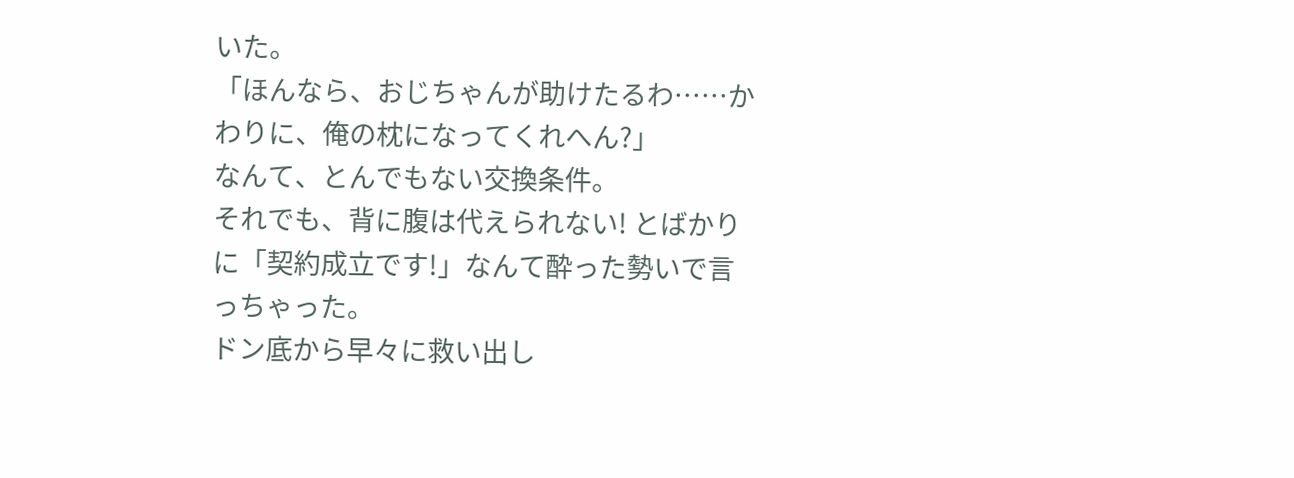いた。
「ほんなら、おじちゃんが助けたるわ……かわりに、俺の枕になってくれへん?」
なんて、とんでもない交換条件。
それでも、背に腹は代えられない! とばかりに「契約成立です!」なんて酔った勢いで言っちゃった。
ドン底から早々に救い出し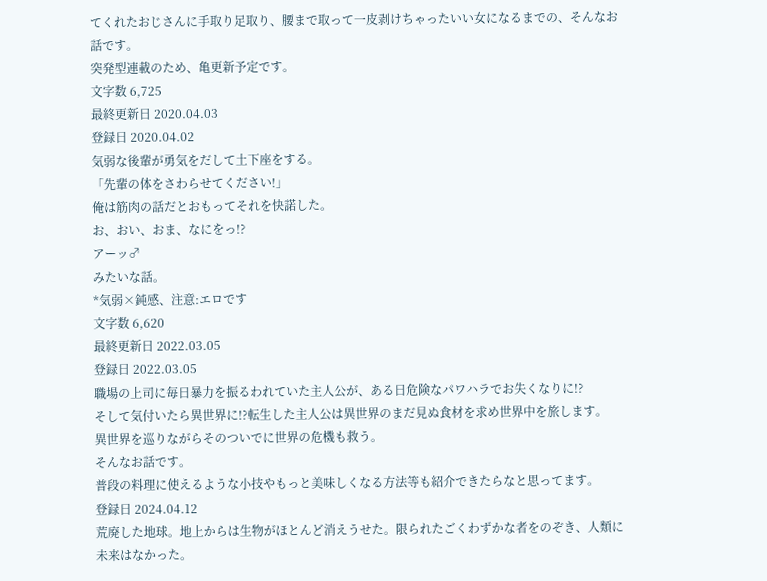てくれたおじさんに手取り足取り、腰まで取って一皮剥けちゃったいい女になるまでの、そんなお話です。
突発型連載のため、亀更新予定です。
文字数 6,725
最終更新日 2020.04.03
登録日 2020.04.02
気弱な後輩が勇気をだして土下座をする。
「先輩の体をさわらせてください!」
俺は筋肉の話だとおもってそれを快諾した。
お、おい、おま、なにをっ!?
アーッ♂
みたいな話。
*気弱×鈍感、注意:エロです
文字数 6,620
最終更新日 2022.03.05
登録日 2022.03.05
職場の上司に毎日暴力を振るわれていた主人公が、ある日危険なパワハラでお失くなりに!?
そして気付いたら異世界に!?転生した主人公は異世界のまだ見ぬ食材を求め世界中を旅します。
異世界を巡りながらそのついでに世界の危機も救う。
そんなお話です。
普段の料理に使えるような小技やもっと美味しくなる方法等も紹介できたらなと思ってます。
登録日 2024.04.12
荒廃した地球。地上からは生物がほとんど消えうせた。限られたごくわずかな者をのぞき、人類に未来はなかった。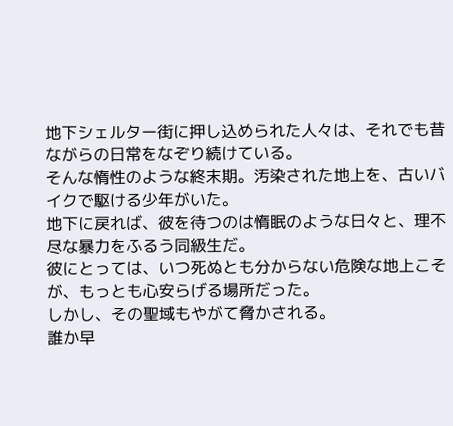地下シェルター街に押し込められた人々は、それでも昔ながらの日常をなぞり続けている。
そんな惰性のような終末期。汚染された地上を、古いバイクで駆ける少年がいた。
地下に戻れば、彼を待つのは惰眠のような日々と、理不尽な暴力をふるう同級生だ。
彼にとっては、いつ死ぬとも分からない危険な地上こそが、もっとも心安らげる場所だった。
しかし、その聖域もやがて脅かされる。
誰か早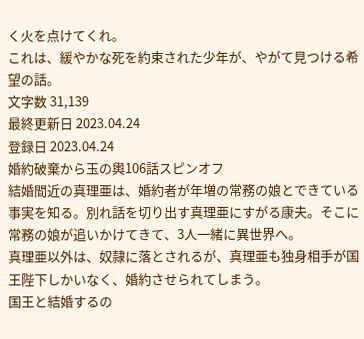く火を点けてくれ。
これは、緩やかな死を約束された少年が、やがて見つける希望の話。
文字数 31,139
最終更新日 2023.04.24
登録日 2023.04.24
婚約破棄から玉の輿106話スピンオフ
結婚間近の真理亜は、婚約者が年増の常務の娘とできている事実を知る。別れ話を切り出す真理亜にすがる康夫。そこに常務の娘が追いかけてきて、3人一緒に異世界へ。
真理亜以外は、奴隷に落とされるが、真理亜も独身相手が国王陛下しかいなく、婚約させられてしまう。
国王と結婚するの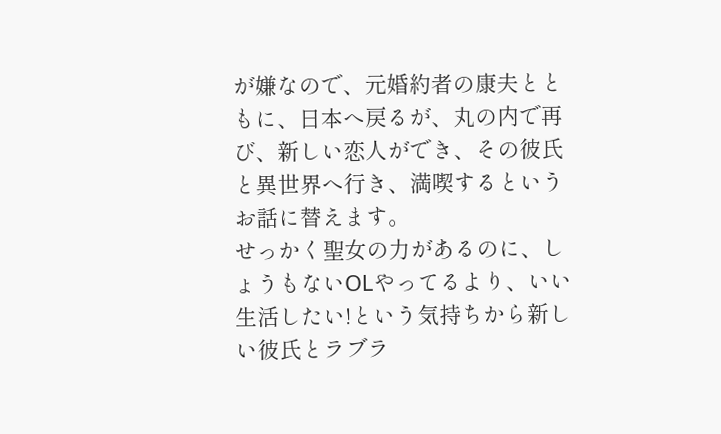が嫌なので、元婚約者の康夫とともに、日本へ戻るが、丸の内で再び、新しい恋人ができ、その彼氏と異世界へ行き、満喫するというお話に替えます。
せっかく聖女の力があるのに、しょうもないOLやってるより、いい生活したい!という気持ちから新しい彼氏とラブラ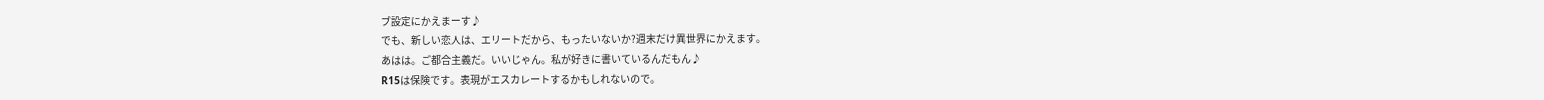ブ設定にかえまーす♪
でも、新しい恋人は、エリートだから、もったいないか?週末だけ異世界にかえます。
あはは。ご都合主義だ。いいじゃん。私が好きに書いているんだもん♪
R15は保険です。表現がエスカレートするかもしれないので。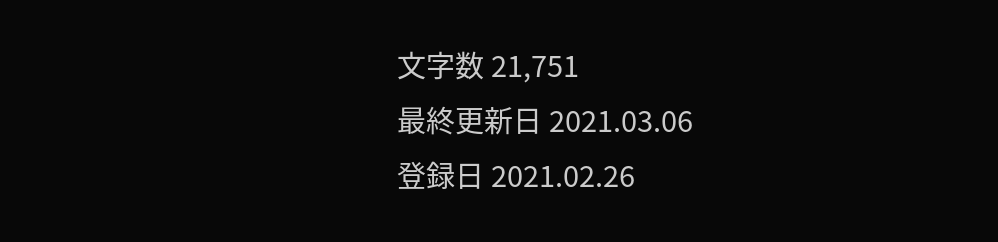文字数 21,751
最終更新日 2021.03.06
登録日 2021.02.26